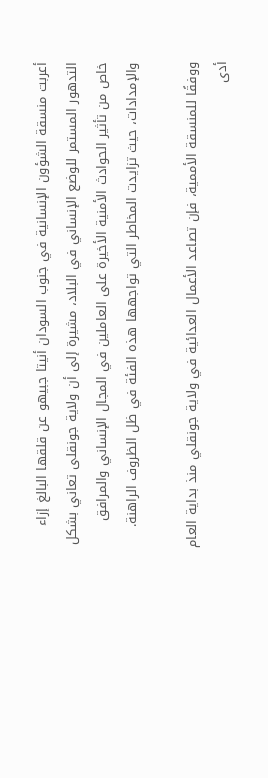أعربت منسقة الشؤون الإنسانية في جنوب السودان أنيتا جبيهو عن قلقها البالغ إزاء التدهور المستمر للوضع الإنساني في البلاد، مشيرة إلى أن ولاية جونقلى تعاني بشكل خاص من تأثير الحوادث الأمنية الأخيرة على العاملين في المجال الإنساني والمرافق والإمدادات، حيث تزايدت المخاطر التي تواجهها هذه الفئة في ظل الظروف الراهنة.

ووفقًا للمنسقة الأممية، فإن تصاعد الأعمال العدائية في ولاية جونقلي منذ بداية العام أدى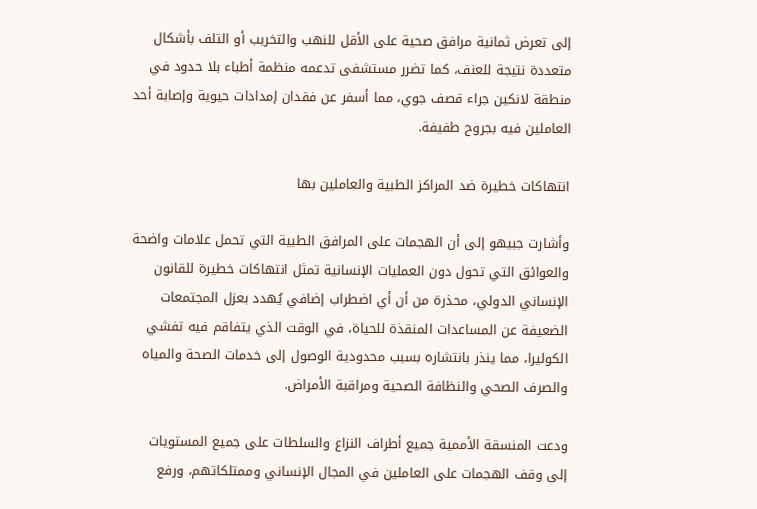إلى تعرض ثمانية مرافق صحية على الأقل للنهب والتخريب أو التلف بأشكال متعددة نتيجة للعنف، كما تضرر مستشفى تدعمه منظمة أطباء بلا حدود في منطقة لانكين جراء قصف جوي، مما أسفر عن فقدان إمدادات حيوية وإصابة أحد العاملين فيه بجروح طفيفة.

انتهاكات خطيرة ضد المراكز الطبية والعاملين بها

وأشارت جبيهو إلى أن الهجمات على المرافق الطبية التي تحمل علامات واضحة والعوائق التي تحول دون العمليات الإنسانية تمثل انتهاكات خطيرة للقانون الإنساني الدولي، محذرة من أن أي اضطراب إضافي يُهدد بعزل المجتمعات الضعيفة عن المساعدات المنقذة للحياة، في الوقت الذي يتفاقم فيه تفشي الكوليرا، مما ينذر بانتشاره بسبب محدودية الوصول إلى خدمات الصحة والمياه والصرف الصحي والنظافة الصحية ومراقبة الأمراض.

ودعت المنسقة الأممية جميع أطراف النزاع والسلطات على جميع المستويات إلى وقف الهجمات على العاملين في المجال الإنساني وممتلكاتهم، ورفع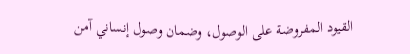القيود المفروضة على الوصول، وضمان وصول إنساني آمن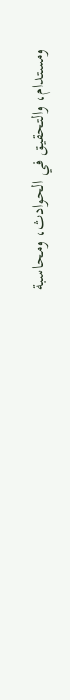ومستدام، والتحقيق في الحوادث، ومحاسبة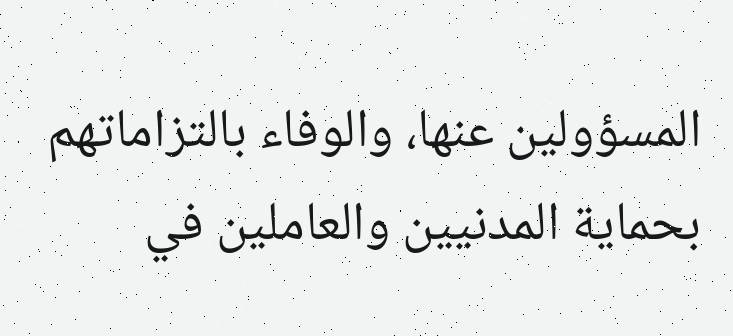المسؤولين عنها، والوفاء بالتزاماتهم بحماية المدنيين والعاملين في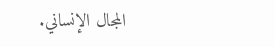المجال الإنساني.